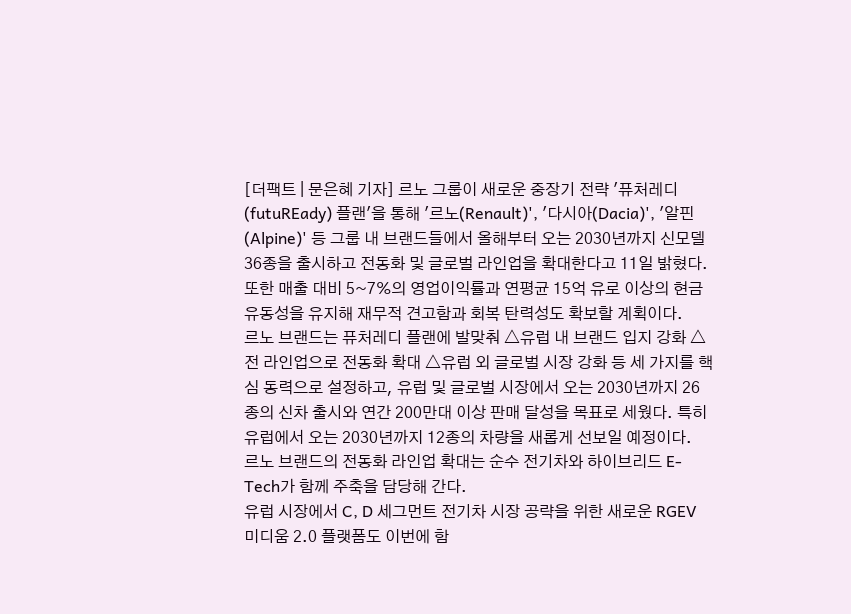[더팩트 | 문은혜 기자] 르노 그룹이 새로운 중장기 전략 '퓨처레디(futuREady) 플랜'을 통해 '르노(Renault)', '다시아(Dacia)', '알핀(Alpine)' 등 그룹 내 브랜드들에서 올해부터 오는 2030년까지 신모델 36종을 출시하고 전동화 및 글로벌 라인업을 확대한다고 11일 밝혔다.
또한 매출 대비 5~7%의 영업이익률과 연평균 15억 유로 이상의 현금 유동성을 유지해 재무적 견고함과 회복 탄력성도 확보할 계획이다.
르노 브랜드는 퓨처레디 플랜에 발맞춰 △유럽 내 브랜드 입지 강화 △전 라인업으로 전동화 확대 △유럽 외 글로벌 시장 강화 등 세 가지를 핵심 동력으로 설정하고, 유럽 및 글로벌 시장에서 오는 2030년까지 26종의 신차 출시와 연간 200만대 이상 판매 달성을 목표로 세웠다. 특히 유럽에서 오는 2030년까지 12종의 차량을 새롭게 선보일 예정이다.
르노 브랜드의 전동화 라인업 확대는 순수 전기차와 하이브리드 E-Tech가 함께 주축을 담당해 간다.
유럽 시장에서 C, D 세그먼트 전기차 시장 공략을 위한 새로운 RGEV 미디움 2.0 플랫폼도 이번에 함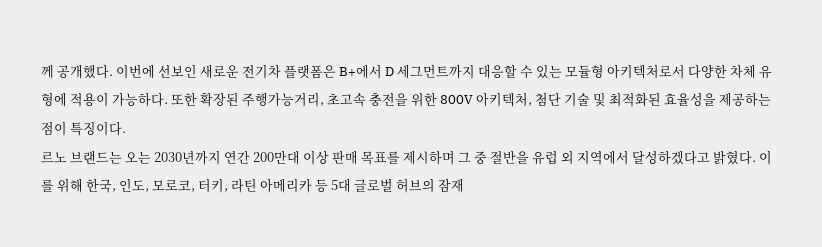께 공개했다. 이번에 선보인 새로운 전기차 플랫폼은 B+에서 D 세그먼트까지 대응할 수 있는 모듈형 아키텍처로서 다양한 차체 유형에 적용이 가능하다. 또한 확장된 주행가능거리, 초고속 충전을 위한 800V 아키텍처, 첨단 기술 및 최적화된 효율성을 제공하는 점이 특징이다.
르노 브랜드는 오는 2030년까지 연간 200만대 이상 판매 목표를 제시하며 그 중 절반을 유럽 외 지역에서 달성하겠다고 밝혔다. 이를 위해 한국, 인도, 모로코, 터키, 라틴 아메리카 등 5대 글로벌 허브의 잠재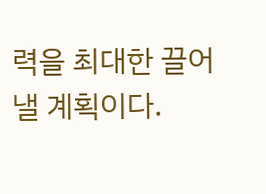력을 최대한 끌어낼 계획이다.